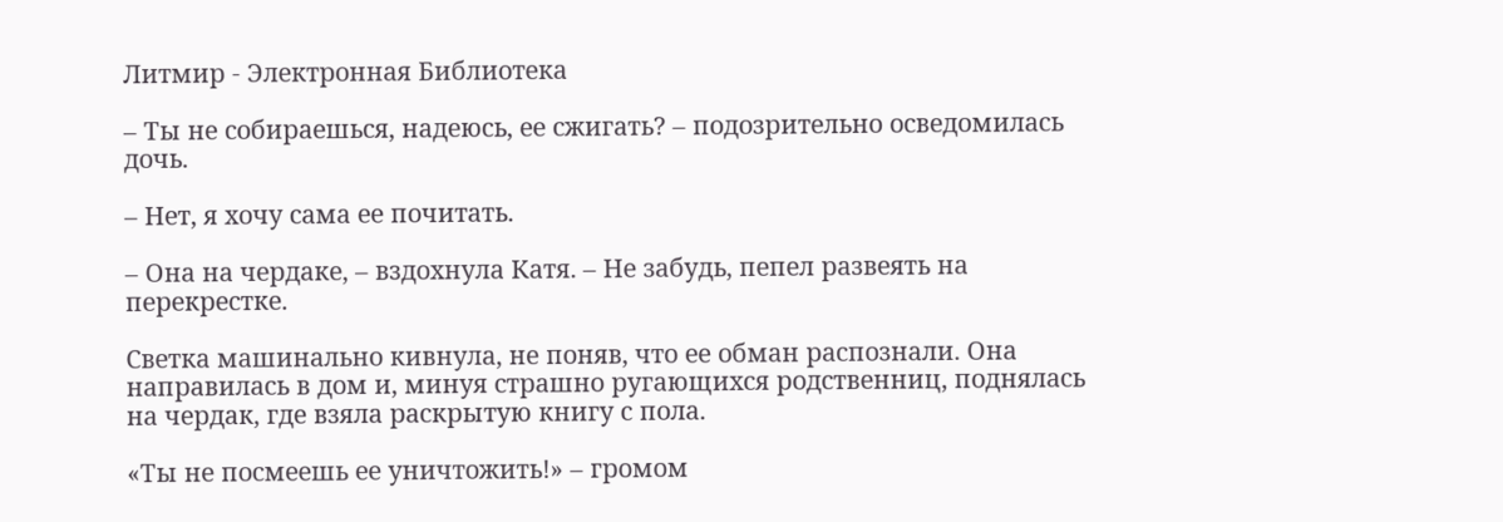Литмир - Электронная Библиотека

– Ты не собираешься, надеюсь, ее сжигать? – подозрительно осведомилась дочь.

– Нет, я хочу сама ее почитать.

– Она на чердаке, – вздохнула Катя. – Не забудь, пепел развеять на перекрестке.

Светка машинально кивнула, не поняв, что ее обман распознали. Она направилась в дом и, минуя страшно ругающихся родственниц, поднялась на чердак, где взяла раскрытую книгу с пола.

«Ты не посмеешь ее уничтожить!» – громом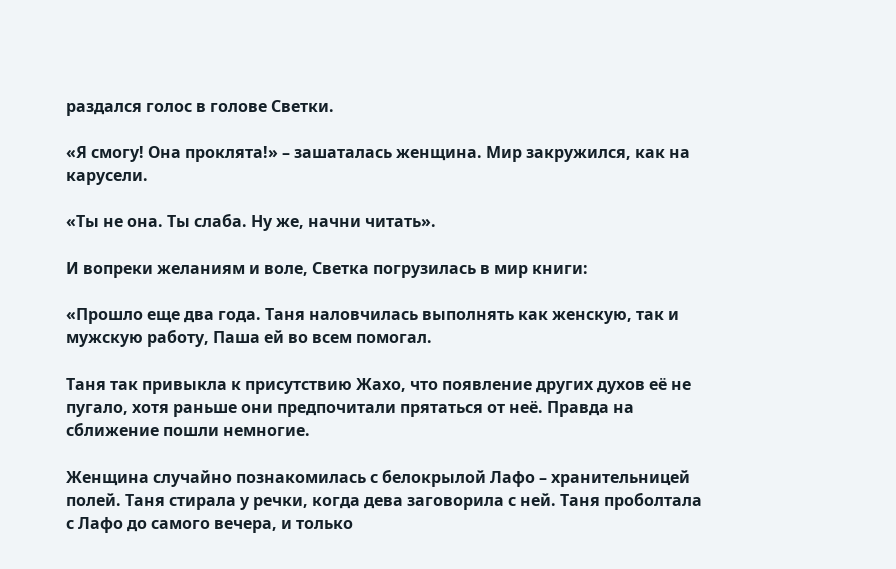раздался голос в голове Светки.

«Я смогу! Она проклята!» – зашаталась женщина. Мир закружился, как на карусели.

«Ты не она. Ты слаба. Ну же, начни читать».

И вопреки желаниям и воле, Светка погрузилась в мир книги:

«Прошло еще два года. Таня наловчилась выполнять как женскую, так и мужскую работу, Паша ей во всем помогал.

Таня так привыкла к присутствию Жахо, что появление других духов её не пугало, хотя раньше они предпочитали прятаться от неё. Правда на сближение пошли немногие.

Женщина случайно познакомилась с белокрылой Лафо – хранительницей полей. Таня стирала у речки, когда дева заговорила с ней. Таня проболтала с Лафо до самого вечера, и только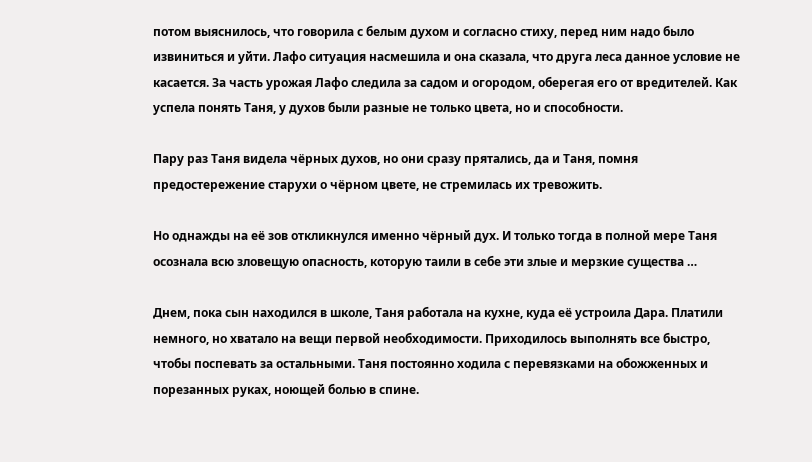потом выяснилось, что говорила с белым духом и согласно стиху, перед ним надо было извиниться и уйти. Лафо ситуация насмешила и она сказала, что друга леса данное условие не касается. За часть урожая Лафо следила за садом и огородом, оберегая его от вредителей. Как успела понять Таня, у духов были разные не только цвета, но и способности.

Пару раз Таня видела чёрных духов, но они сразу прятались, да и Таня, помня предостережение старухи о чёрном цвете, не стремилась их тревожить.

Но однажды на её зов откликнулся именно чёрный дух. И только тогда в полной мере Таня осознала всю зловещую опасность, которую таили в себе эти злые и мерзкие существа …

Днем, пока сын находился в школе, Таня работала на кухне, куда её устроила Дара. Платили немного, но хватало на вещи первой необходимости. Приходилось выполнять все быстро, чтобы поспевать за остальными. Таня постоянно ходила с перевязками на обожженных и порезанных руках, ноющей болью в спине.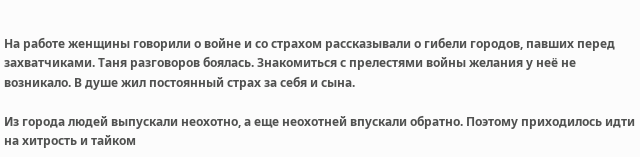На работе женщины говорили о войне и со страхом рассказывали о гибели городов, павших перед захватчиками. Таня разговоров боялась. Знакомиться с прелестями войны желания у неё не возникало. В душе жил постоянный страх за себя и сына.

Из города людей выпускали неохотно, а еще неохотней впускали обратно. Поэтому приходилось идти на хитрость и тайком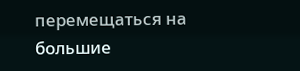перемещаться на большие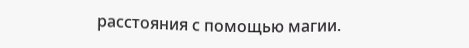расстояния с помощью магии.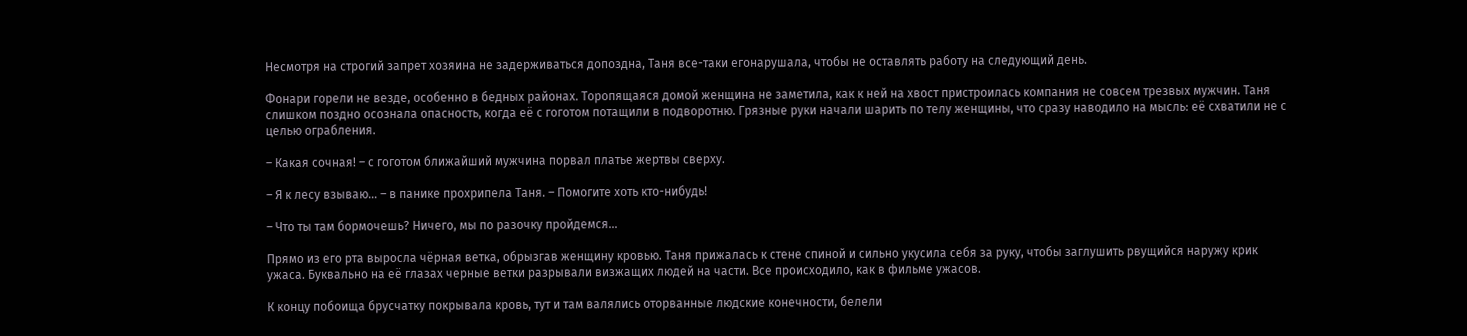Несмотря на строгий запрет хозяина не задерживаться допоздна, Таня все-таки егонарушала, чтобы не оставлять работу на следующий день.

Фонари горели не везде, особенно в бедных районах. Торопящаяся домой женщина не заметила, как к ней на хвост пристроилась компания не совсем трезвых мужчин. Таня слишком поздно осознала опасность, когда её с гоготом потащили в подворотню. Грязные руки начали шарить по телу женщины, что сразу наводило на мысль: её схватили не с целью ограбления.

– Какая сочная! – с гоготом ближайший мужчина порвал платье жертвы сверху.

– Я к лесу взываю… – в панике прохрипела Таня. – Помогите хоть кто-нибудь!

– Что ты там бормочешь? Ничего, мы по разочку пройдемся…

Прямо из его рта выросла чёрная ветка, обрызгав женщину кровью. Таня прижалась к стене спиной и сильно укусила себя за руку, чтобы заглушить рвущийся наружу крик ужаса. Буквально на её глазах черные ветки разрывали визжащих людей на части. Все происходило, как в фильме ужасов.

К концу побоища брусчатку покрывала кровь, тут и там валялись оторванные людские конечности, белели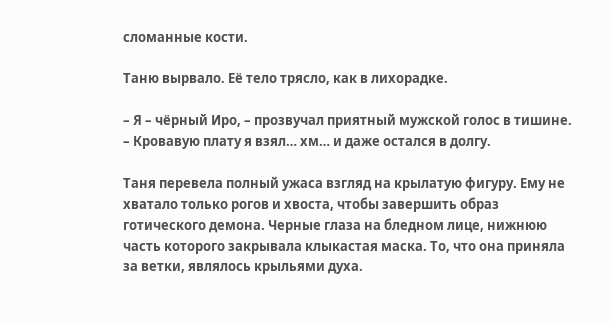сломанные кости.

Таню вырвало. Её тело трясло, как в лихорадке.

– Я – чёрный Иро, – прозвучал приятный мужской голос в тишине. – Кровавую плату я взял… хм… и даже остался в долгу.

Таня перевела полный ужаса взгляд на крылатую фигуру. Ему не хватало только рогов и хвоста, чтобы завершить образ готического демона. Черные глаза на бледном лице, нижнюю часть которого закрывала клыкастая маска. То, что она приняла за ветки, являлось крыльями духа.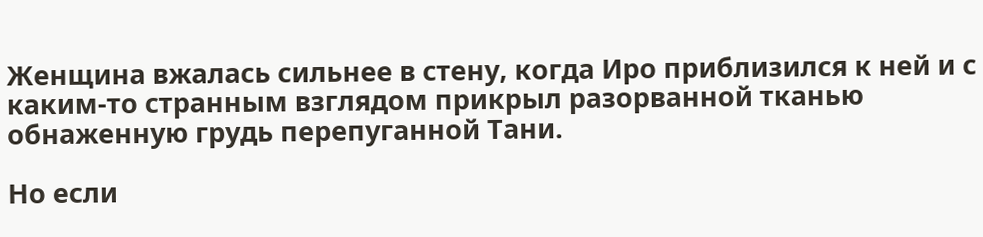Женщина вжалась сильнее в стену, когда Иро приблизился к ней и с каким-то странным взглядом прикрыл разорванной тканью обнаженную грудь перепуганной Тани.

Но если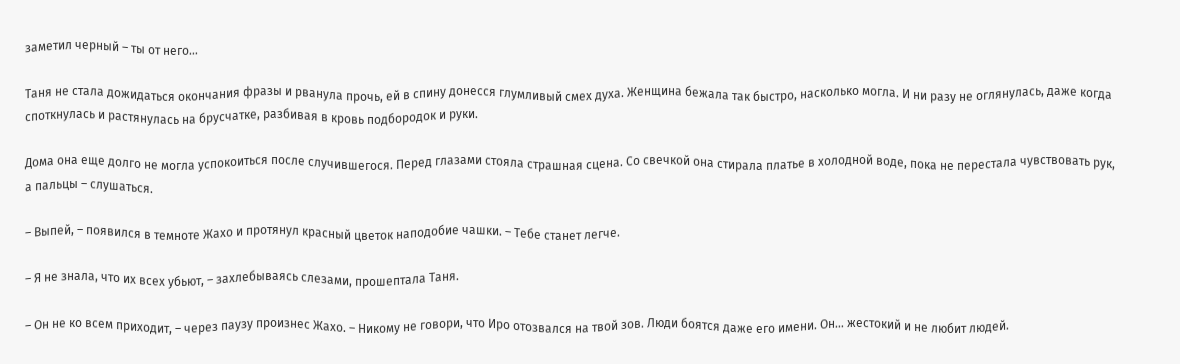заметил черный – ты от него…

Таня не стала дожидаться окончания фразы и рванула прочь, ей в спину донесся глумливый смех духа. Женщина бежала так быстро, насколько могла. И ни разу не оглянулась, даже когда споткнулась и растянулась на брусчатке, разбивая в кровь подбородок и руки.

Дома она еще долго не могла успокоиться после случившегося. Перед глазами стояла страшная сцена. Со свечкой она стирала платье в холодной воде, пока не перестала чувствовать рук, а пальцы – слушаться.

– Выпей, – появился в темноте Жахо и протянул красный цветок наподобие чашки. – Тебе станет легче.

– Я не знала, что их всех убьют, – захлебываясь слезами, прошептала Таня.

– Он не ко всем приходит, – через паузу произнес Жахо. – Никому не говори, что Иро отозвался на твой зов. Люди боятся даже его имени. Он… жестокий и не любит людей.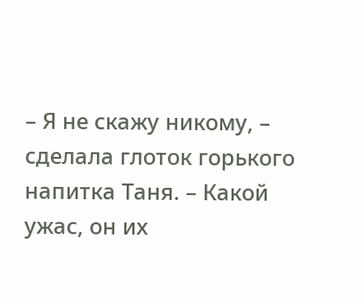– Я не скажу никому, – сделала глоток горького напитка Таня. – Какой ужас, он их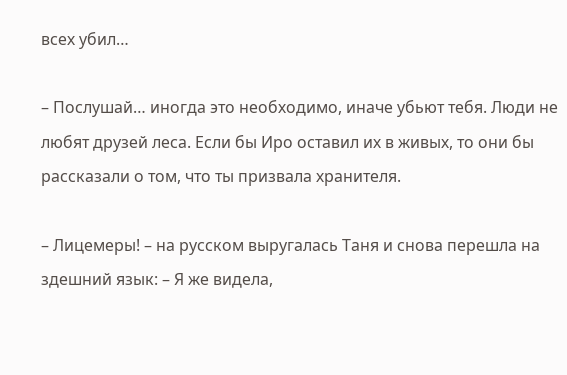всех убил…

– Послушай… иногда это необходимо, иначе убьют тебя. Люди не любят друзей леса. Если бы Иро оставил их в живых, то они бы рассказали о том, что ты призвала хранителя.

– Лицемеры! – на русском выругалась Таня и снова перешла на здешний язык: – Я же видела,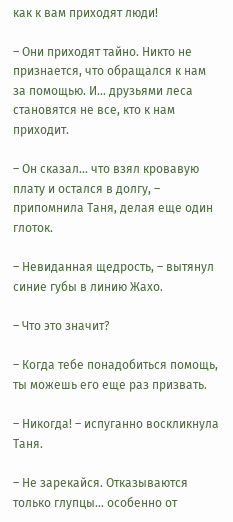как к вам приходят люди!

– Они приходят тайно. Никто не признается, что обращался к нам за помощью. И… друзьями леса становятся не все, кто к нам приходит.

– Он сказал… что взял кровавую плату и остался в долгу, – припомнила Таня, делая еще один глоток.

– Невиданная щедрость, – вытянул синие губы в линию Жахо.

– Что это значит?

– Когда тебе понадобиться помощь, ты можешь его еще раз призвать.

– Никогда! – испуганно воскликнула Таня.

– Не зарекайся. Отказываются только глупцы… особенно от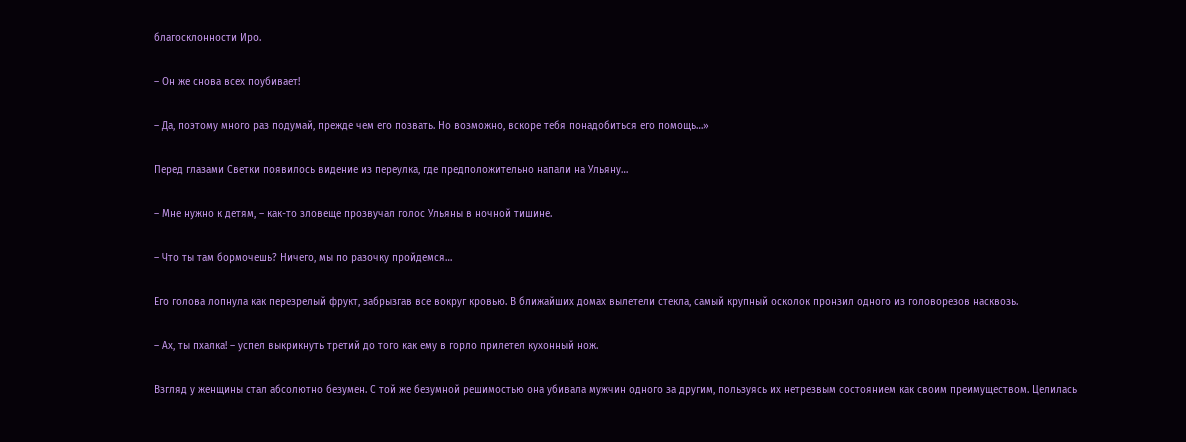благосклонности Иро.

– Он же снова всех поубивает!

– Да, поэтому много раз подумай, прежде чем его позвать. Но возможно, вскоре тебя понадобиться его помощь…»

Перед глазами Светки появилось видение из переулка, где предположительно напали на Ульяну…

– Мне нужно к детям, – как-то зловеще прозвучал голос Ульяны в ночной тишине.

– Что ты там бормочешь? Ничего, мы по разочку пройдемся…

Его голова лопнула как перезрелый фрукт, забрызгав все вокруг кровью. В ближайших домах вылетели стекла, самый крупный осколок пронзил одного из головорезов насквозь.

– Ах, ты пхалка! – успел выкрикнуть третий до того как ему в горло прилетел кухонный нож.

Взгляд у женщины стал абсолютно безумен. С той же безумной решимостью она убивала мужчин одного за другим, пользуясь их нетрезвым состоянием как своим преимуществом. Целилась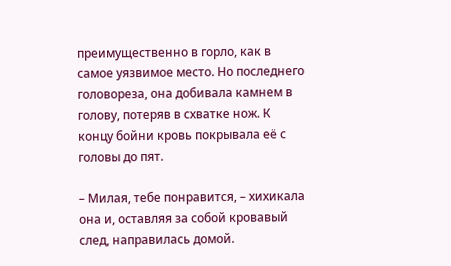преимущественно в горло, как в самое уязвимое место. Но последнего головореза, она добивала камнем в голову, потеряв в схватке нож. К концу бойни кровь покрывала её с головы до пят.

– Милая, тебе понравится, – хихикала она и, оставляя за собой кровавый след, направилась домой.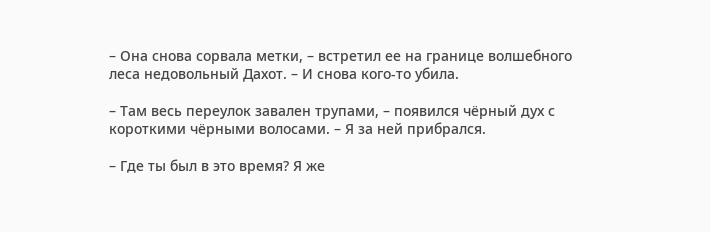– Она снова сорвала метки, – встретил ее на границе волшебного леса недовольный Дахот. – И снова кого-то убила.

– Там весь переулок завален трупами, – появился чёрный дух с короткими чёрными волосами. – Я за ней прибрался.

– Где ты был в это время? Я же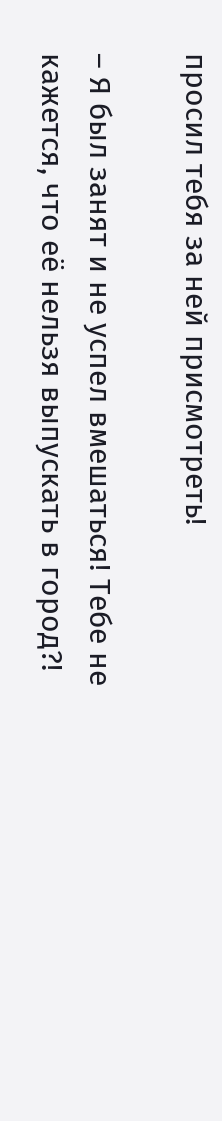просил тебя за ней присмотреть!

– Я был занят и не успел вмешаться! Тебе не кажется, что её нельзя выпускать в город?!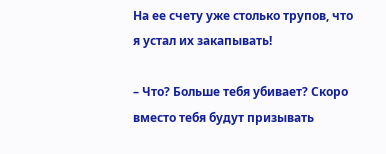На ее счету уже столько трупов, что я устал их закапывать!

– Что? Больше тебя убивает? Скоро вместо тебя будут призывать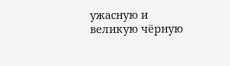ужасную и великую чёрную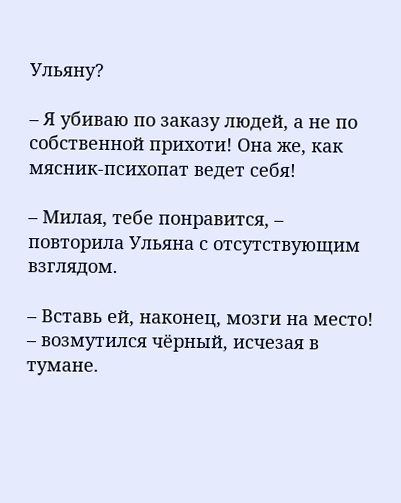Ульяну?

– Я убиваю по заказу людей, а не по собственной прихоти! Она же, как мясник-психопат ведет себя!

– Милая, тебе понравится, – повторила Ульяна с отсутствующим взглядом.

– Вставь ей, наконец, мозги на место! – возмутился чёрный, исчезая в тумане.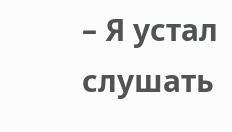– Я устал слушать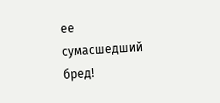ее сумасшедший бред!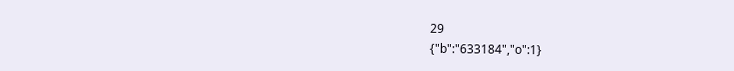29
{"b":"633184","o":1}